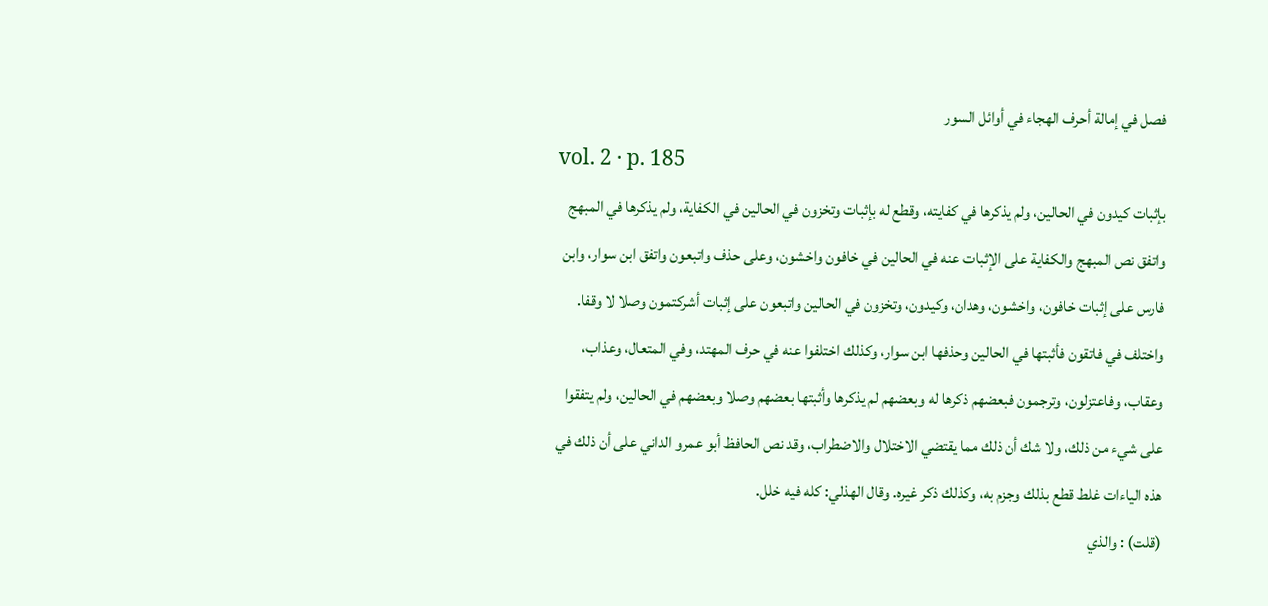فصل في إمالة أحرف الهجاء في أوائل السور
vol. 2 · p. 185
بإثبات كيدون في الحالين، ولم يذكرها في كفايته، وقطع له بإثبات وتخزون في الحالين في الكفاية، ولم يذكرها في المبهج واتفق نص المبهج والكفاية على الإثبات عنه في الحالين في خافون واخشون، وعلى حذف واتبعون واتفق ابن سوار، وابن فارس على إثبات خافون، واخشون، وهدان، وكيدون، وتخزون في الحالين واتبعون على إثبات أشركتمون وصلا لا وقفا.
واختلف في فاتقون فأثبتها في الحالين وحذفها ابن سوار، وكذلك اختلفوا عنه في حرف المهتد، وفي المتعال، وعذاب، وعقاب، وفاعتزلون، وترجمون فبعضهم ذكرها له وبعضهم لم يذكرها وأثبتها بعضهم وصلا وبعضهم في الحالين، ولم يتفقوا على شيء من ذلك، ولا شك أن ذلك مما يقتضي الاختلال والاضطراب، وقد نص الحافظ أبو عمرو الداني على أن ذلك في هذه الياءات غلط قطع بذلك وجزم به، وكذلك ذكر غيره. وقال الهذلي: كله فيه خلل.
(قلت) : والذي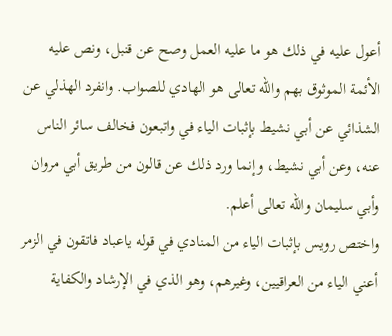أعول عليه في ذلك هو ما عليه العمل وصح عن قنبل، ونص عليه الأئمة الموثوق بهم والله تعالى هو الهادي للصواب. وانفرد الهذلي عن الشذائي عن أبي نشيط بإثبات الياء في واتبعون فخالف سائر الناس عنه، وعن أبي نشيط، وإنما ورد ذلك عن قالون من طريق أبي مروان وأبي سليمان والله تعالى أعلم.
واختص رويس بإثبات الياء من المنادي في قوله ياعباد فاتقون في الزمر أعني الياء من العراقيين، وغيرهم، وهو الذي في الإرشاد والكفاية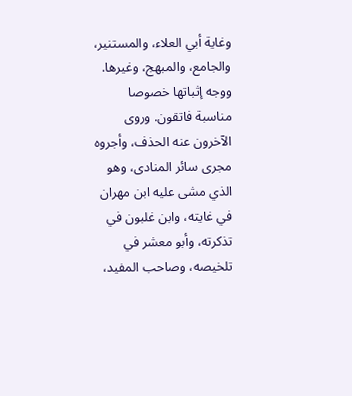وغاية أبي العلاء، والمستنير، والجامع، والمبهج، وغيرها. ووجه إثباتها خصوصا مناسبة فاتقون. وروى الآخرون عنه الحذف، وأجروه مجرى سائر المنادى، وهو الذي مشى عليه ابن مهران في غايته، وابن غلبون في تذكرته، وأبو معشر في تلخيصه، وصاحب المفيد،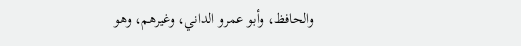والحافظ، وأبو عمرو الداني، وغيرهم، وهو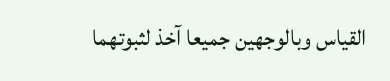القياس وبالوجهين جميعا آخذ لثبوتهما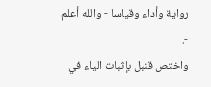رواية وأداء وقياسا - والله أعلم -.
واختص قنبل بإثبات الياء في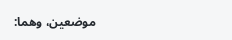موضعين، وهما: